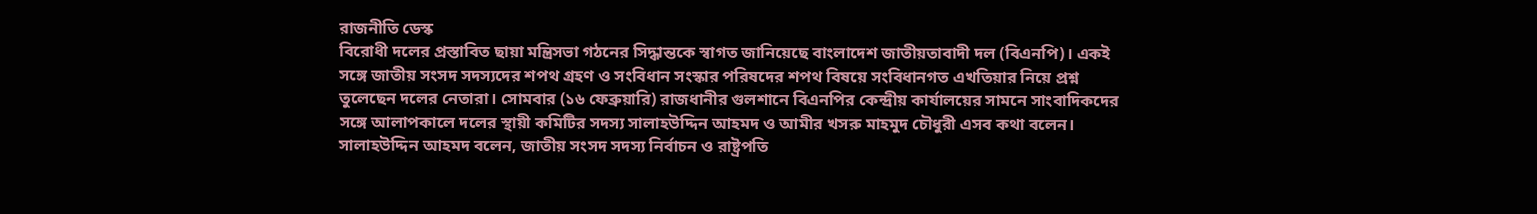রাজনীতি ডেস্ক
বিরোধী দলের প্রস্তাবিত ছায়া মন্ত্রিসভা গঠনের সিদ্ধান্তকে স্বাগত জানিয়েছে বাংলাদেশ জাতীয়তাবাদী দল (বিএনপি)। একই সঙ্গে জাতীয় সংসদ সদস্যদের শপথ গ্রহণ ও সংবিধান সংস্কার পরিষদের শপথ বিষয়ে সংবিধানগত এখতিয়ার নিয়ে প্রশ্ন তুলেছেন দলের নেতারা। সোমবার (১৬ ফেব্রুয়ারি) রাজধানীর গুলশানে বিএনপির কেন্দ্রীয় কার্যালয়ের সামনে সাংবাদিকদের সঙ্গে আলাপকালে দলের স্থায়ী কমিটির সদস্য সালাহউদ্দিন আহমদ ও আমীর খসরু মাহমুদ চৌধুরী এসব কথা বলেন।
সালাহউদ্দিন আহমদ বলেন, জাতীয় সংসদ সদস্য নির্বাচন ও রাষ্ট্রপতি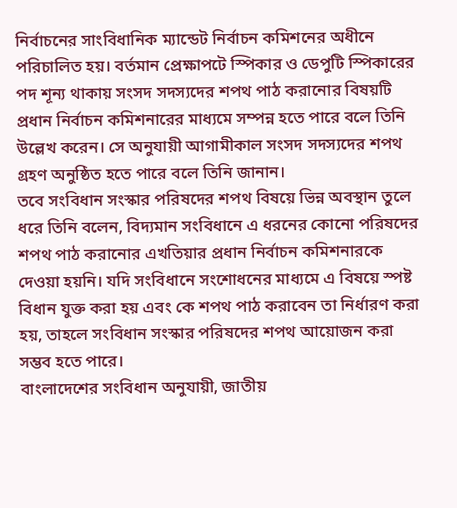নির্বাচনের সাংবিধানিক ম্যান্ডেট নির্বাচন কমিশনের অধীনে পরিচালিত হয়। বর্তমান প্রেক্ষাপটে স্পিকার ও ডেপুটি স্পিকারের পদ শূন্য থাকায় সংসদ সদস্যদের শপথ পাঠ করানোর বিষয়টি প্রধান নির্বাচন কমিশনারের মাধ্যমে সম্পন্ন হতে পারে বলে তিনি উল্লেখ করেন। সে অনুযায়ী আগামীকাল সংসদ সদস্যদের শপথ গ্রহণ অনুষ্ঠিত হতে পারে বলে তিনি জানান।
তবে সংবিধান সংস্কার পরিষদের শপথ বিষয়ে ভিন্ন অবস্থান তুলে ধরে তিনি বলেন, বিদ্যমান সংবিধানে এ ধরনের কোনো পরিষদের শপথ পাঠ করানোর এখতিয়ার প্রধান নির্বাচন কমিশনারকে দেওয়া হয়নি। যদি সংবিধানে সংশোধনের মাধ্যমে এ বিষয়ে স্পষ্ট বিধান যুক্ত করা হয় এবং কে শপথ পাঠ করাবেন তা নির্ধারণ করা হয়, তাহলে সংবিধান সংস্কার পরিষদের শপথ আয়োজন করা সম্ভব হতে পারে।
বাংলাদেশের সংবিধান অনুযায়ী, জাতীয়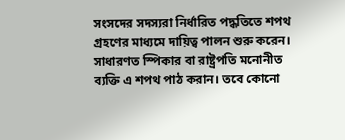সংসদের সদস্যরা নির্ধারিত পদ্ধতিতে শপথ গ্রহণের মাধ্যমে দায়িত্ব পালন শুরু করেন। সাধারণত স্পিকার বা রাষ্ট্রপতি মনোনীত ব্যক্তি এ শপথ পাঠ করান। তবে কোনো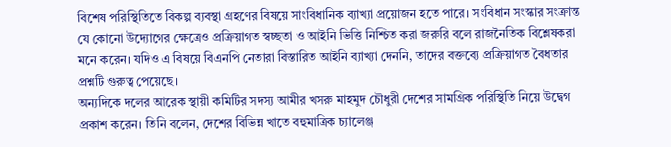বিশেষ পরিস্থিতিতে বিকল্প ব্যবস্থা গ্রহণের বিষয়ে সাংবিধানিক ব্যাখ্যা প্রয়োজন হতে পারে। সংবিধান সংস্কার সংক্রান্ত যে কোনো উদ্যোগের ক্ষেত্রেও প্রক্রিয়াগত স্বচ্ছতা ও আইনি ভিত্তি নিশ্চিত করা জরুরি বলে রাজনৈতিক বিশ্লেষকরা মনে করেন। যদিও এ বিষয়ে বিএনপি নেতারা বিস্তারিত আইনি ব্যাখ্যা দেননি, তাদের বক্তব্যে প্রক্রিয়াগত বৈধতার প্রশ্নটি গুরুত্ব পেয়েছে।
অন্যদিকে দলের আরেক স্থায়ী কমিটির সদস্য আমীর খসরু মাহমুদ চৌধুরী দেশের সামগ্রিক পরিস্থিতি নিয়ে উদ্বেগ প্রকাশ করেন। তিনি বলেন, দেশের বিভিন্ন খাতে বহুমাত্রিক চ্যালেঞ্জ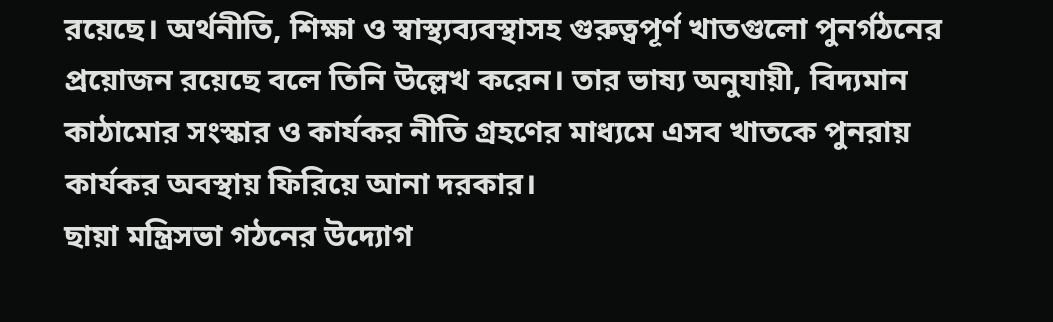রয়েছে। অর্থনীতি, শিক্ষা ও স্বাস্থ্যব্যবস্থাসহ গুরুত্বপূর্ণ খাতগুলো পুনর্গঠনের প্রয়োজন রয়েছে বলে তিনি উল্লেখ করেন। তার ভাষ্য অনুযায়ী, বিদ্যমান কাঠামোর সংস্কার ও কার্যকর নীতি গ্রহণের মাধ্যমে এসব খাতকে পুনরায় কার্যকর অবস্থায় ফিরিয়ে আনা দরকার।
ছায়া মন্ত্রিসভা গঠনের উদ্যোগ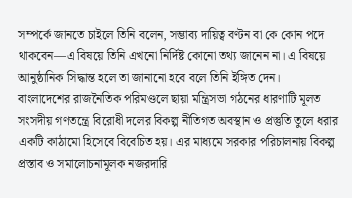সম্পর্কে জানতে চাইলে তিনি বলেন, সম্ভাব্য দায়িত্ব বণ্টন বা কে কোন পদে থাকবেন—এ বিষয়ে তিনি এখনো নির্দিষ্ট কোনো তথ্য জানেন না। এ বিষয়ে আনুষ্ঠানিক সিদ্ধান্ত হলে তা জানানো হবে বলে তিনি ইঙ্গিত দেন।
বাংলাদেশের রাজনৈতিক পরিমণ্ডলে ছায়া মন্ত্রিসভা গঠনের ধারণাটি মূলত সংসদীয় গণতন্ত্রে বিরোধী দলের বিকল্প নীতিগত অবস্থান ও প্রস্তুতি তুলে ধরার একটি কাঠামো হিসেবে বিবেচিত হয়। এর মাধ্যমে সরকার পরিচালনায় বিকল্প প্রস্তাব ও সমালোচনামূলক নজরদারি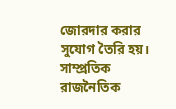জোরদার করার সুযোগ তৈরি হয়। সাম্প্রতিক রাজনৈতিক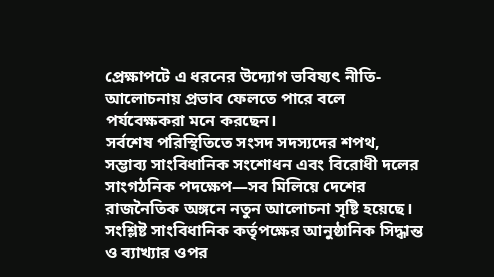প্রেক্ষাপটে এ ধরনের উদ্যোগ ভবিষ্যৎ নীতি-আলোচনায় প্রভাব ফেলতে পারে বলে পর্যবেক্ষকরা মনে করছেন।
সর্বশেষ পরিস্থিতিতে সংসদ সদস্যদের শপথ, সম্ভাব্য সাংবিধানিক সংশোধন এবং বিরোধী দলের সাংগঠনিক পদক্ষেপ—সব মিলিয়ে দেশের রাজনৈতিক অঙ্গনে নতুন আলোচনা সৃষ্টি হয়েছে। সংশ্লিষ্ট সাংবিধানিক কর্তৃপক্ষের আনুষ্ঠানিক সিদ্ধান্ত ও ব্যাখ্যার ওপর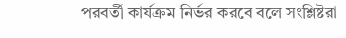পরবর্তী কার্যক্রম নির্ভর করবে বলে সংশ্লিষ্টরা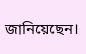জানিয়েছেন।